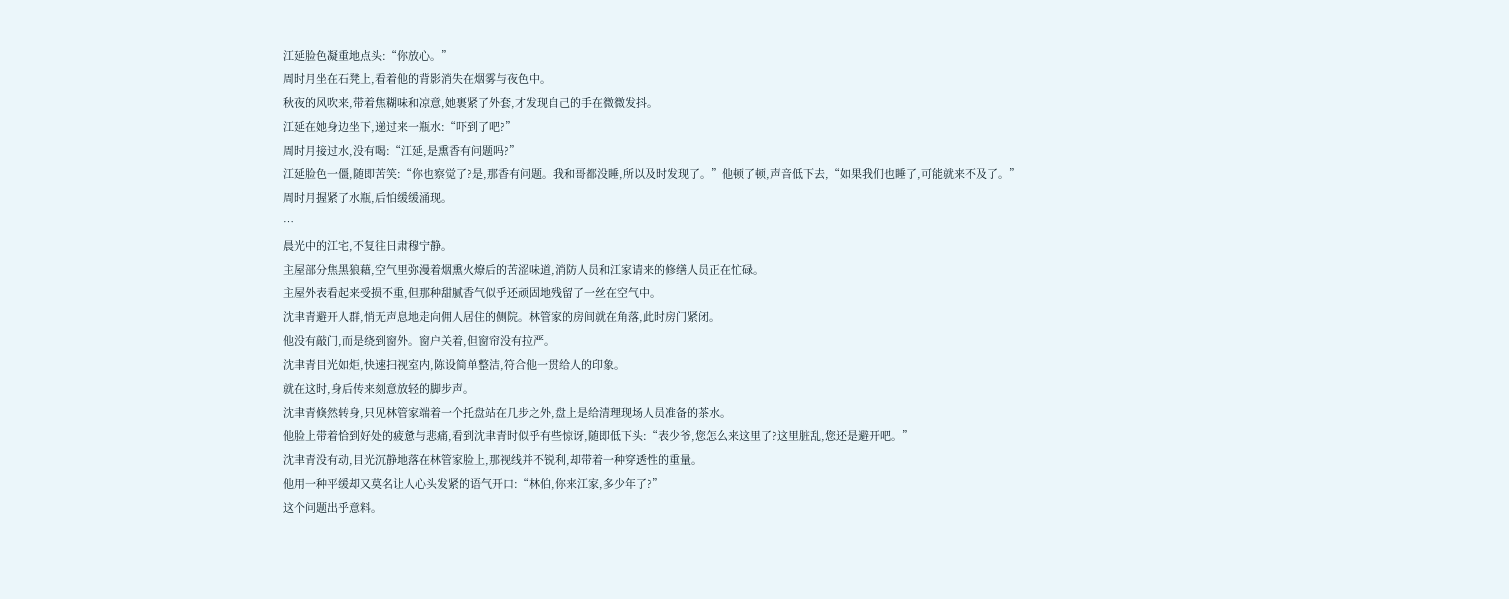江延脸色凝重地点头:“你放心。”
周时月坐在石凳上,看着他的背影消失在烟雾与夜色中。
秋夜的风吹来,带着焦糊味和凉意,她裹紧了外套,才发现自己的手在微微发抖。
江延在她身边坐下,递过来一瓶水:“吓到了吧?”
周时月接过水,没有喝:“江延,是熏香有问题吗?”
江延脸色一僵,随即苦笑:“你也察觉了?是,那香有问题。我和哥都没睡,所以及时发现了。”他顿了顿,声音低下去,“如果我们也睡了,可能就来不及了。”
周时月握紧了水瓶,后怕缓缓涌现。
…
晨光中的江宅,不复往日肃穆宁静。
主屋部分焦黑狼藉,空气里弥漫着烟熏火燎后的苦涩味道,消防人员和江家请来的修缮人员正在忙碌。
主屋外表看起来受损不重,但那种甜腻香气似乎还顽固地残留了一丝在空气中。
沈聿青避开人群,悄无声息地走向佣人居住的侧院。林管家的房间就在角落,此时房门紧闭。
他没有敲门,而是绕到窗外。窗户关着,但窗帘没有拉严。
沈聿青目光如炬,快速扫视室内,陈设简单整洁,符合他一贯给人的印象。
就在这时,身后传来刻意放轻的脚步声。
沈聿青倏然转身,只见林管家端着一个托盘站在几步之外,盘上是给清理现场人员准备的茶水。
他脸上带着恰到好处的疲惫与悲痛,看到沈聿青时似乎有些惊讶,随即低下头:“表少爷,您怎么来这里了?这里脏乱,您还是避开吧。”
沈聿青没有动,目光沉静地落在林管家脸上,那视线并不锐利,却带着一种穿透性的重量。
他用一种平缓却又莫名让人心头发紧的语气开口:“林伯,你来江家,多少年了?”
这个问题出乎意料。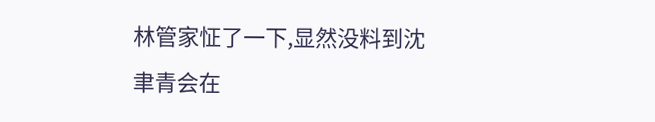林管家怔了一下,显然没料到沈聿青会在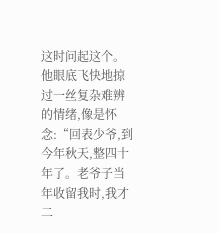这时问起这个。
他眼底飞快地掠过一丝复杂难辨的情绪,像是怀念:“回表少爷,到今年秋天,整四十年了。老爷子当年收留我时,我才二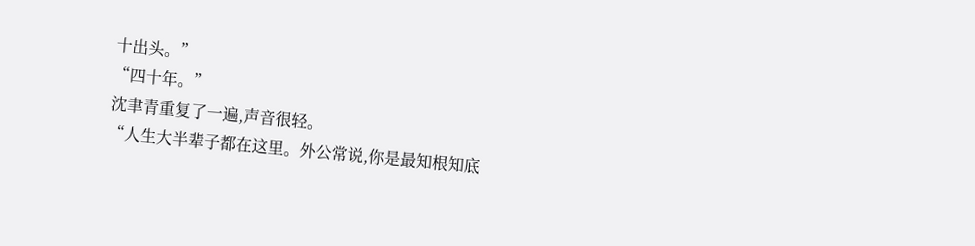十出头。”
“四十年。”
沈聿青重复了一遍,声音很轻。
“人生大半辈子都在这里。外公常说,你是最知根知底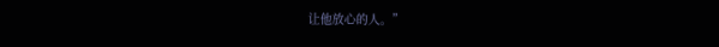让他放心的人。”